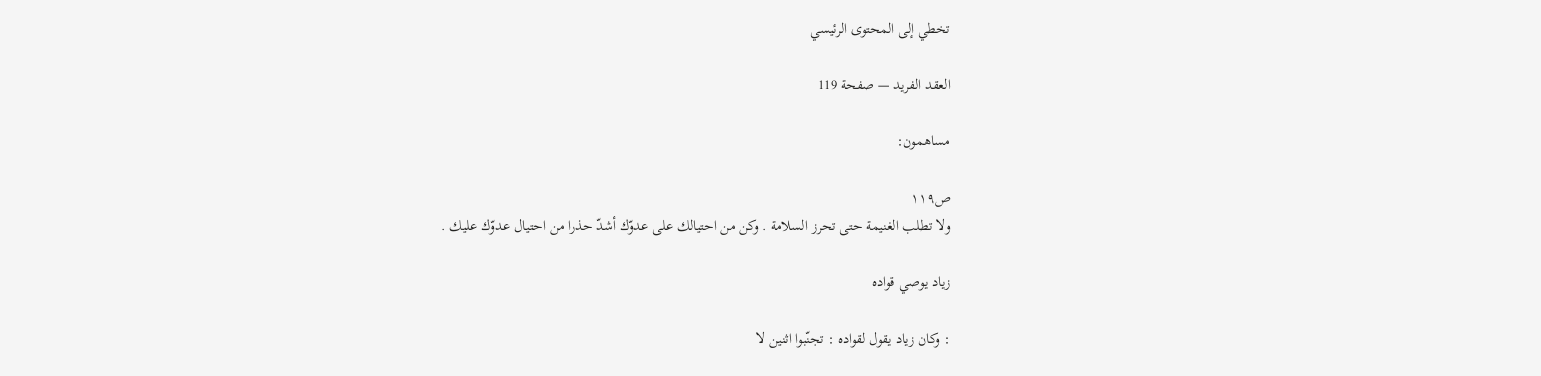تخطي إلى المحتوى الرئيسي

العقد الفريد — صفحة 119

مساهمون:

ص١١٩
ولا تطلب الغنيمة حتى تحرز السلامة . وكن من احتيالك على عدوّك أشدّ حذرا من احتيال عدوّك عليك .

زياد يوصي قواده

: وكان زياد يقول لقواده : تجنّبوا اثنين لا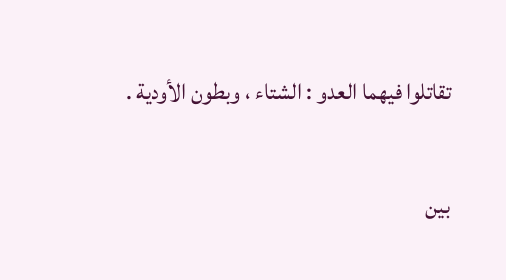تقاتلوا فيهما العدو : الشتاء ، وبطون الأودية .

بين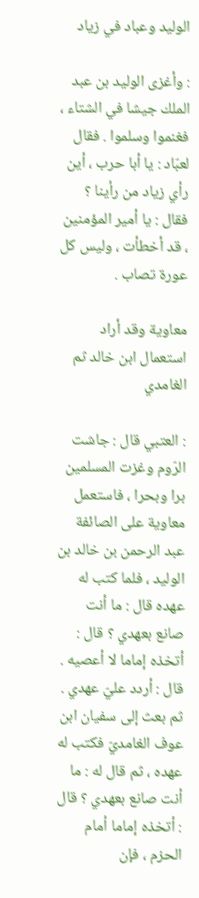الوليد وعباد في زياد

: وأغزى الوليد بن عبد الملك جيشا في الشتاء ، فغنموا وسلموا . فقال لعبّاد : يا أبا حرب ، أين رأي زياد من رأينا ؟ فقال : يا أمير المؤمنين ، قد أخطأت ، وليس كل عورة تصاب .

معاوية وقد أراد استعمال ابن خالد ثم الغامدي

: العتبي قال : جاشت الرّوم وغزت المسلمين برا وبحرا ، فاستعمل معاوية على الصائفة عبد الرحمن بن خالد بن الوليد ، فلما كتب له عهده قال : ما أنت صانع بعهدي ؟ قال : أتخذه إماما لا أعصيه . قال : أردد عليّ عهدي . ثم بعث إلى سفيان ابن عوف الغامديّ فكتب له عهده ، ثم قال له : ما أنت صانع بعهدي ؟ قال : أتخذه إماما أمام الحزم ، فإن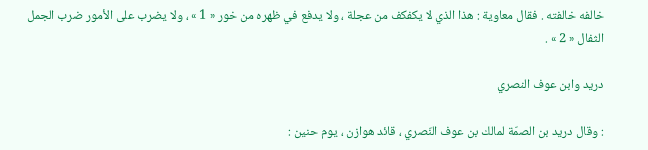خالفه خالفته . فقال معاوية : هذا الذي لا يكفكف من عجلة ، ولا يدفع في ظهره من خور « 1 » ، ولا يضرب على الأمور ضرب الجمل الثفال « 2 » .

دريد وابن عوف النصري

: وقال دريد بن الصمّة لمالك بن عوف النّصري ، قائد هوازن ، يوم حنين :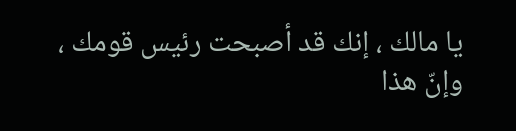يا مالك ، إنك قد أصبحت رئيس قومك ، وإنّ هذا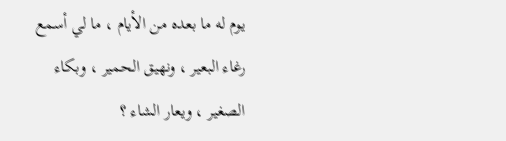يوم له ما بعده من الأيام ، ما لي أسمع رغاء البعير ، ونهيق الحمير ، وبكاء الصغير ، ويعار الشاء ؟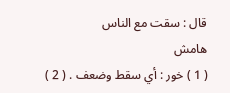قال : سقت مع الناس
هامش
( 1 ) خور : أي سقط وضعف . ( 2 )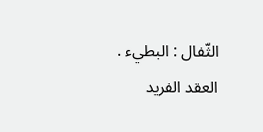الثّفال : البطيء .
العقد الفريد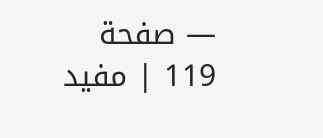— صفحة 119 | مفيد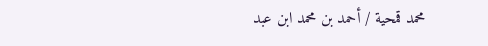محمد قمحية / أحمد بن محمد ابن عبد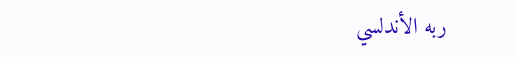ربه الأندلسي